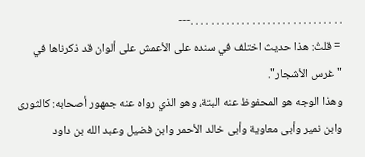. . . . . . . . . . . . . . . . . . . . . . . . . . . . . .---
= قلتُ: هذا حديث اختلف في سنده على الأعمش على ألوان قد ذكرناها في "غرس الأشجار".
وهذا الوجه هو المحفوظ عنه البتة، وهو الذي رواه عنه جمهور أصحابه: كالثورى وابن نمير وأبى معاوية وأبى خالد الأحمر وابن فضيل وعبد الله بن داود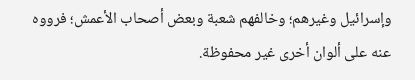وإسرائيل وغيرهم؛ وخالفهم شعبة وبعض أصحاب الأعمش؛ فرووه عنه على ألوان أخرى غير محفوظة.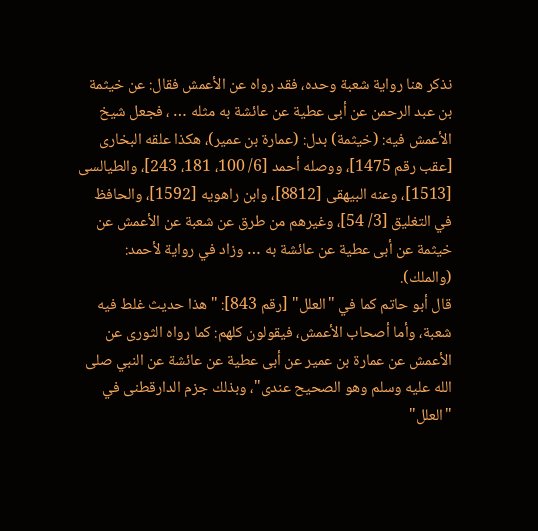نذكر هنا رواية شعبة وحده، فقد رواه عن الأعمش فقال: عن خيثمة بن عبد الرحمن عن أبى عطية عن عائشة به مثله … ، فجعل شيخ الأعمش فيه: (خيثمة) بدل: (عمارة بن عمير)، هكذا علقه البخارى [عقب رقم 1475]، ووصله أحمد [6/ 100، 181، 243]، والطيالسى [1513]، وعنه البيهقى [8812]، وابن راهويه [1592]، والحافظ في التغليق [3/ 54]، وغيرهم من طرق عن شعبة عن الأعمش عن خيثمة عن أبى عطية عن عائشة به … وزاد في رواية لأحمد: (والملك).
قال أبو حاتم كما في "العلل" [رقم 843]: "هذا حديث غلط فيه شعبة، وأما أصحاب الأعمش، فيقولون كلهم: كما رواه الثورى عن الأعمش عن عمارة بن عمير عن أبى عطية عن عائشة عن النبي صلى الله عليه وسلم وهو الصحيح عندى"، وبذلك جزم الدارقطنى في "العلل"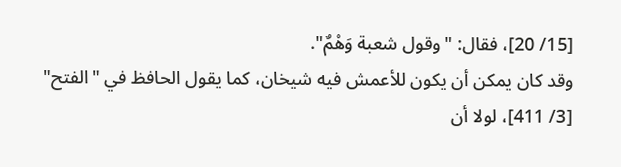[15/ 20]، فقال: "وقول شعبة وَهْمٌ".
وقد كان يمكن أن يكون للأعمش فيه شيخان، كما يقول الحافظ في "الفتح" [3/ 411]، لولا أن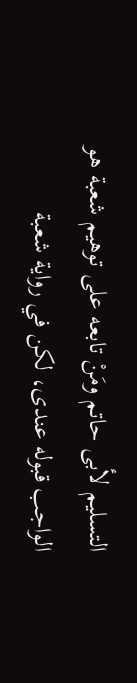التسليم لأبى حاتم ومَنْ تابعه على توهيم شعبة هو الواجب قبوله عندى، لكن في رواية شعبة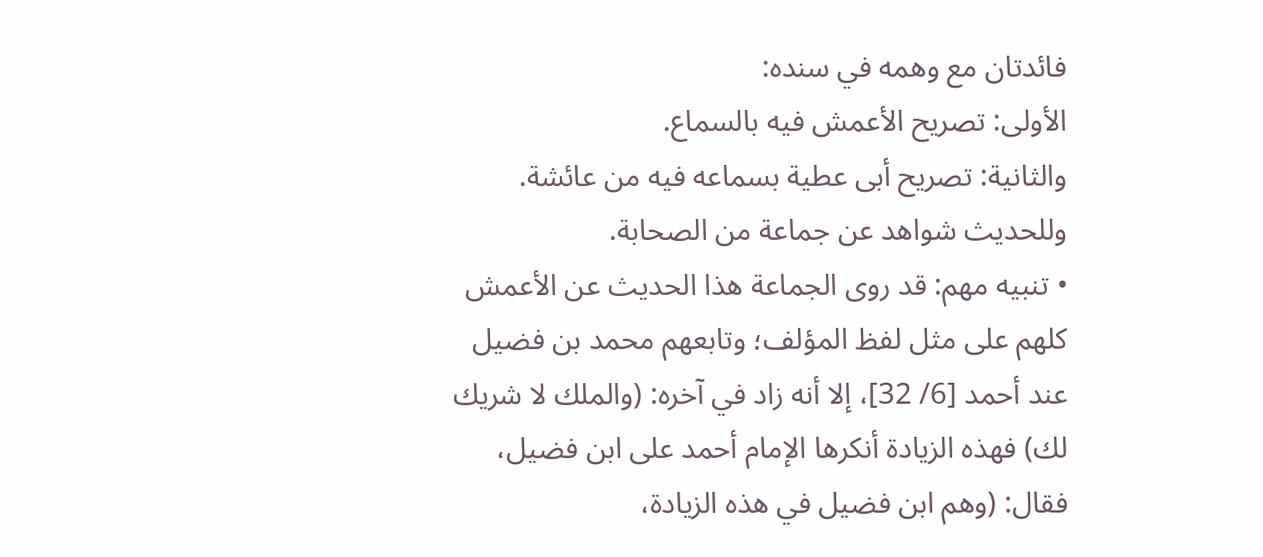فائدتان مع وهمه في سنده:
الأولى: تصريح الأعمش فيه بالسماع.
والثانية: تصريح أبى عطية بسماعه فيه من عائشة.
وللحديث شواهد عن جماعة من الصحابة.
• تنبيه مهم: قد روى الجماعة هذا الحديث عن الأعمش كلهم على مثل لفظ المؤلف؛ وتابعهم محمد بن فضيل عند أحمد [6/ 32]، إلا أنه زاد في آخره: (والملك لا شريك لك) فهذه الزيادة أنكرها الإمام أحمد على ابن فضيل، فقال: (وهم ابن فضيل في هذه الزيادة،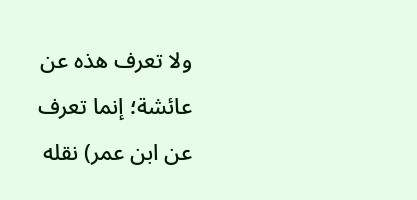ولا تعرف هذه عن عائشة؛ إنما تعرف عن ابن عمر) نقله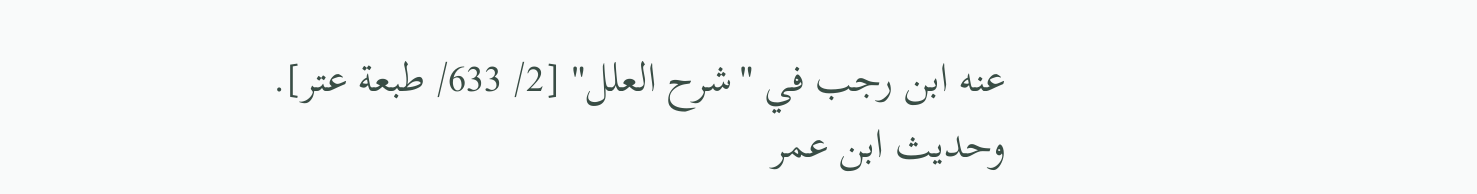عنه ابن رجب في "شرح العلل" [2/ 633/ طبعة عتر].
وحديث ابن عمر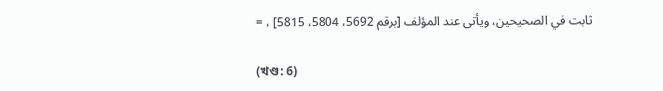ثابت في الصحيحين، ويأتى عند المؤلف [برقم 5692، 5804، 5815] ، =

(খণ্ড: 6)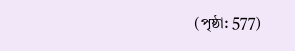(পৃষ্ঠা: 577)